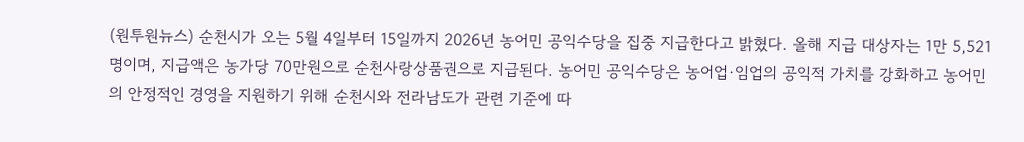(원투원뉴스) 순천시가 오는 5월 4일부터 15일까지 2026년 농어민 공익수당을 집중 지급한다고 밝혔다. 올해 지급 대상자는 1만 5,521명이며, 지급액은 농가당 70만원으로 순천사랑상품권으로 지급된다. 농어민 공익수당은 농어업·임업의 공익적 가치를 강화하고 농어민의 안정적인 경영을 지원하기 위해 순천시와 전라남도가 관련 기준에 따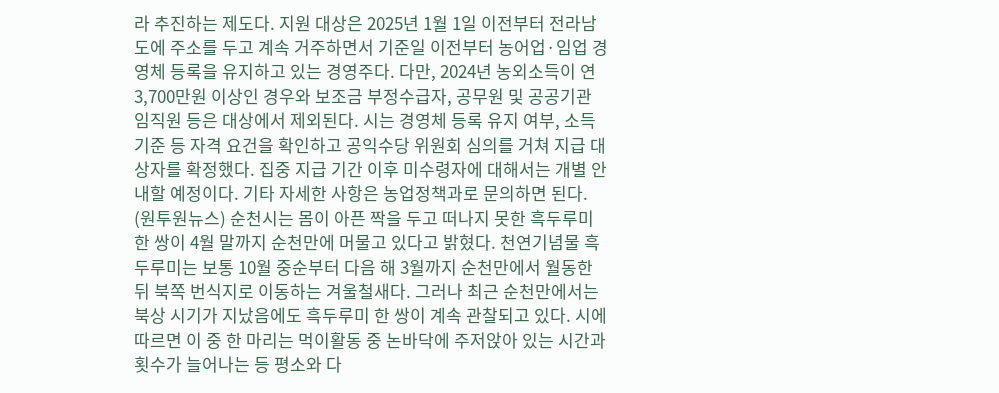라 추진하는 제도다. 지원 대상은 2025년 1월 1일 이전부터 전라남도에 주소를 두고 계속 거주하면서 기준일 이전부터 농어업·임업 경영체 등록을 유지하고 있는 경영주다. 다만, 2024년 농외소득이 연 3,700만원 이상인 경우와 보조금 부정수급자, 공무원 및 공공기관 임직원 등은 대상에서 제외된다. 시는 경영체 등록 유지 여부, 소득 기준 등 자격 요건을 확인하고 공익수당 위원회 심의를 거쳐 지급 대상자를 확정했다. 집중 지급 기간 이후 미수령자에 대해서는 개별 안내할 예정이다. 기타 자세한 사항은 농업정책과로 문의하면 된다.
(원투원뉴스) 순천시는 몸이 아픈 짝을 두고 떠나지 못한 흑두루미 한 쌍이 4월 말까지 순천만에 머물고 있다고 밝혔다. 천연기념물 흑두루미는 보통 10월 중순부터 다음 해 3월까지 순천만에서 월동한 뒤 북쪽 번식지로 이동하는 겨울철새다. 그러나 최근 순천만에서는 북상 시기가 지났음에도 흑두루미 한 쌍이 계속 관찰되고 있다. 시에 따르면 이 중 한 마리는 먹이활동 중 논바닥에 주저앉아 있는 시간과 횟수가 늘어나는 등 평소와 다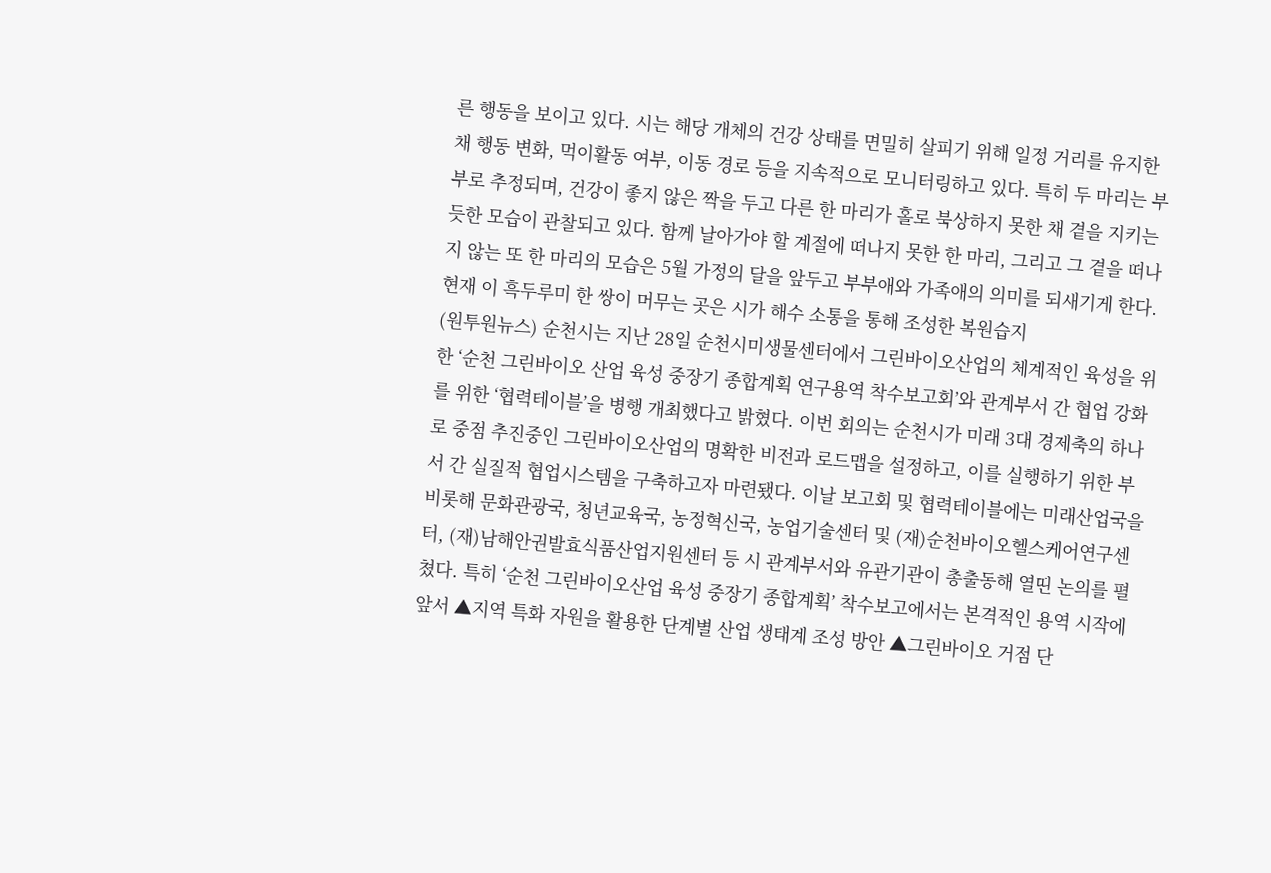른 행동을 보이고 있다. 시는 해당 개체의 건강 상태를 면밀히 살피기 위해 일정 거리를 유지한 채 행동 변화, 먹이활동 여부, 이동 경로 등을 지속적으로 모니터링하고 있다. 특히 두 마리는 부부로 추정되며, 건강이 좋지 않은 짝을 두고 다른 한 마리가 홀로 북상하지 못한 채 곁을 지키는 듯한 모습이 관찰되고 있다. 함께 날아가야 할 계절에 떠나지 못한 한 마리, 그리고 그 곁을 떠나지 않는 또 한 마리의 모습은 5월 가정의 달을 앞두고 부부애와 가족애의 의미를 되새기게 한다. 현재 이 흑두루미 한 쌍이 머무는 곳은 시가 해수 소통을 통해 조성한 복원습지
(원투원뉴스) 순천시는 지난 28일 순천시미생물센터에서 그린바이오산업의 체계적인 육성을 위한 ‘순천 그린바이오 산업 육성 중장기 종합계획 연구용역 착수보고회’와 관계부서 간 협업 강화를 위한 ‘협력테이블’을 병행 개최했다고 밝혔다. 이번 회의는 순천시가 미래 3대 경제축의 하나로 중점 추진중인 그린바이오산업의 명확한 비전과 로드맵을 설정하고, 이를 실행하기 위한 부서 간 실질적 협업시스템을 구축하고자 마련됐다. 이날 보고회 및 협력테이블에는 미래산업국을 비롯해 문화관광국, 청년교육국, 농정혁신국, 농업기술센터 및 (재)순천바이오헬스케어연구센터, (재)남해안권발효식품산업지원센터 등 시 관계부서와 유관기관이 총출동해 열띤 논의를 펼쳤다. 특히 ‘순천 그린바이오산업 육성 중장기 종합계획’ 착수보고에서는 본격적인 용역 시작에 앞서 ▲지역 특화 자원을 활용한 단계별 산업 생태계 조성 방안 ▲그린바이오 거점 단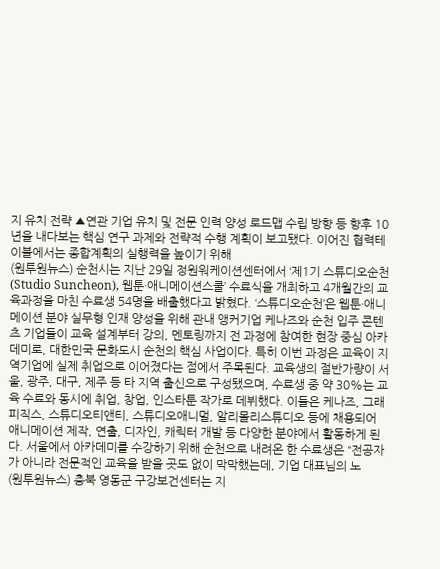지 유치 전략 ▲연관 기업 유치 및 전문 인력 양성 로드맵 수립 방향 등 향후 10년을 내다보는 핵심 연구 과제와 전략적 수행 계획이 보고됐다. 이어진 협력테이블에서는 종합계획의 실행력을 높이기 위해
(원투원뉴스) 순천시는 지난 29일 정원워케이션센터에서 ‘제1기 스튜디오순천(Studio Suncheon), 웹툰·애니메이션스쿨’ 수료식을 개최하고 4개월간의 교육과정을 마친 수료생 54명을 배출했다고 밝혔다. ‘스튜디오순천’은 웹툰·애니메이션 분야 실무형 인재 양성을 위해 관내 앵커기업 케나즈와 순천 입주 콘텐츠 기업들이 교육 설계부터 강의, 멘토링까지 전 과정에 참여한 현장 중심 아카데미로, 대한민국 문화도시 순천의 핵심 사업이다. 특히 이번 과정은 교육이 지역기업에 실제 취업으로 이어졌다는 점에서 주목된다. 교육생의 절반가량이 서울, 광주, 대구, 제주 등 타 지역 출신으로 구성됐으며, 수료생 중 약 30%는 교육 수료와 동시에 취업, 창업, 인스타툰 작가로 데뷔했다. 이들은 케나즈, 그래피직스, 스튜디오티앤티, 스튜디오애니멀, 알리몰리스튜디오 등에 채용되어 애니메이션 제작, 연출, 디자인, 캐릭터 개발 등 다양한 분야에서 활동하게 된다. 서울에서 아카데미를 수강하기 위해 순천으로 내려온 한 수료생은 “전공자가 아니라 전문적인 교육을 받을 곳도 없이 막막했는데, 기업 대표님의 노
(원투원뉴스) 충북 영동군 구강보건센터는 지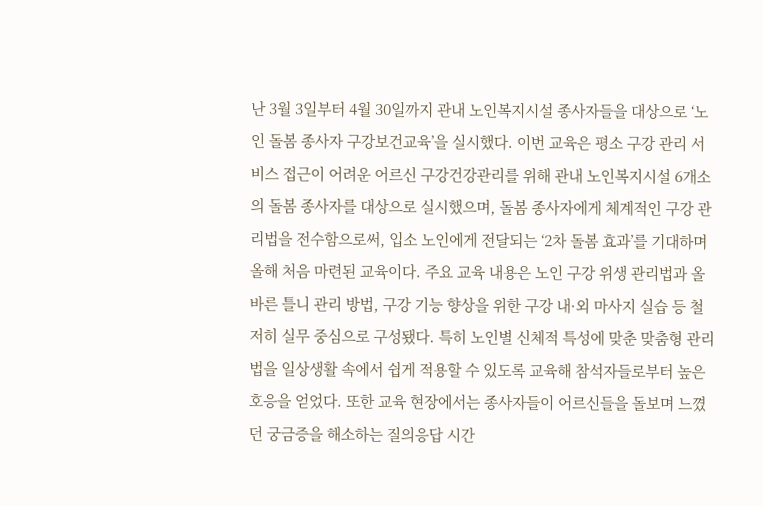난 3월 3일부터 4월 30일까지 관내 노인복지시설 종사자들을 대상으로 ‘노인 돌봄 종사자 구강보건교육’을 실시했다. 이번 교육은 평소 구강 관리 서비스 접근이 어려운 어르신 구강건강관리를 위해 관내 노인복지시설 6개소의 돌봄 종사자를 대상으로 실시했으며, 돌봄 종사자에게 체계적인 구강 관리법을 전수함으로써, 입소 노인에게 전달되는 ‘2차 돌봄 효과’를 기대하며 올해 처음 마련된 교육이다. 주요 교육 내용은 노인 구강 위생 관리법과 올바른 틀니 관리 방법, 구강 기능 향상을 위한 구강 내·외 마사지 실습 등 철저히 실무 중심으로 구성됐다. 특히 노인별 신체적 특성에 맞춘 맞춤형 관리법을 일상생활 속에서 쉽게 적용할 수 있도록 교육해 참석자들로부터 높은 호응을 얻었다. 또한 교육 현장에서는 종사자들이 어르신들을 돌보며 느꼈던 궁금증을 해소하는 질의응답 시간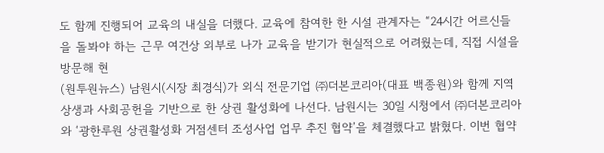도 함께 진행되어 교육의 내실을 더했다. 교육에 참여한 한 시설 관계자는 “24시간 어르신들을 돌봐야 하는 근무 여건상 외부로 나가 교육을 받기가 현실적으로 어려웠는데, 직접 시설을 방문해 현
(원투원뉴스) 남원시(시장 최경식)가 외식 전문기업 ㈜더본코리아(대표 백종원)와 함께 지역 상생과 사회공헌을 기반으로 한 상권 활성화에 나선다. 남원시는 30일 시청에서 ㈜더본코리아와 ‘광한루원 상권활성화 거점센터 조성사업 업무 추진 협약’을 체결했다고 밝혔다. 이번 협약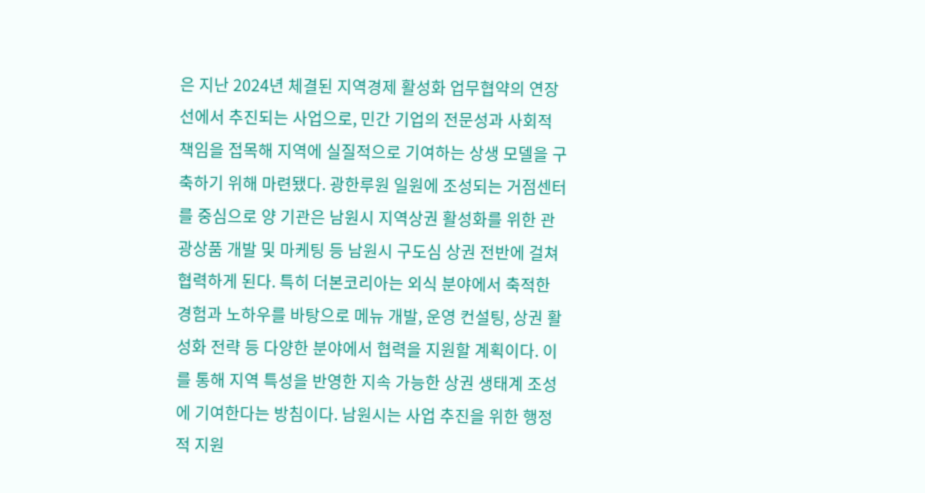은 지난 2024년 체결된 지역경제 활성화 업무협약의 연장선에서 추진되는 사업으로, 민간 기업의 전문성과 사회적 책임을 접목해 지역에 실질적으로 기여하는 상생 모델을 구축하기 위해 마련됐다. 광한루원 일원에 조성되는 거점센터를 중심으로 양 기관은 남원시 지역상권 활성화를 위한 관광상품 개발 및 마케팅 등 남원시 구도심 상권 전반에 걸쳐 협력하게 된다. 특히 더본코리아는 외식 분야에서 축적한 경험과 노하우를 바탕으로 메뉴 개발, 운영 컨설팅, 상권 활성화 전략 등 다양한 분야에서 협력을 지원할 계획이다. 이를 통해 지역 특성을 반영한 지속 가능한 상권 생태계 조성에 기여한다는 방침이다. 남원시는 사업 추진을 위한 행정적 지원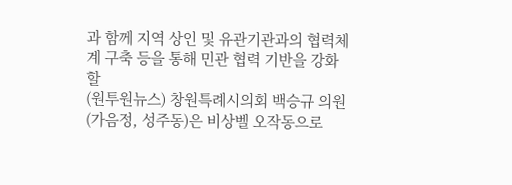과 함께 지역 상인 및 유관기관과의 협력체계 구축 등을 통해 민관 협력 기반을 강화할
(원투원뉴스) 창원특례시의회 백승규 의원(가음정, 성주동)은 비상벨 오작동으로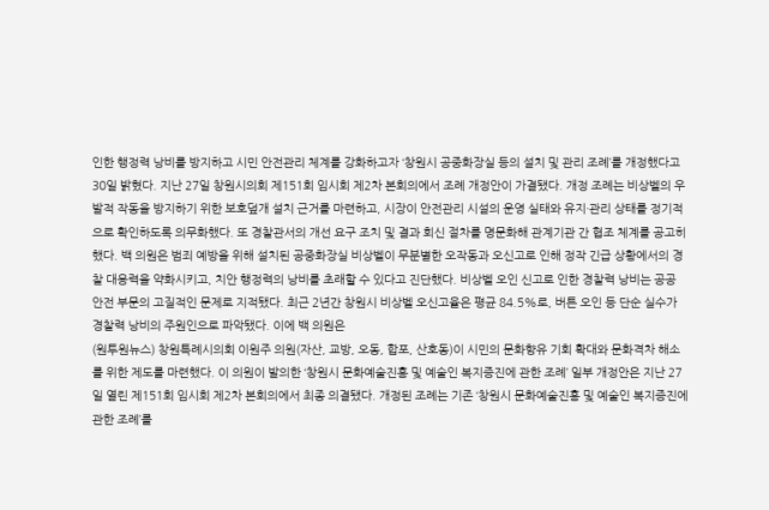인한 행정력 낭비를 방지하고 시민 안전관리 체계를 강화하고자 ‘창원시 공중화장실 등의 설치 및 관리 조례’를 개정했다고 30일 밝혔다. 지난 27일 창원시의회 제151회 임시회 제2차 본회의에서 조례 개정안이 가결됐다. 개정 조례는 비상벨의 우발적 작동을 방지하기 위한 보호덮개 설치 근거를 마련하고, 시장이 안전관리 시설의 운영 실태와 유지·관리 상태를 정기적으로 확인하도록 의무화했다. 또 경찰관서의 개선 요구 조치 및 결과 회신 절차를 명문화해 관계기관 간 협조 체계를 공고히 했다. 백 의원은 범죄 예방을 위해 설치된 공중화장실 비상벨이 무분별한 오작동과 오신고로 인해 정작 긴급 상황에서의 경찰 대응력을 약화시키고, 치안 행정력의 낭비를 초래할 수 있다고 진단했다. 비상벨 오인 신고로 인한 경찰력 낭비는 공공 안전 부문의 고질적인 문제로 지적됐다. 최근 2년간 창원시 비상벨 오신고율은 평균 84.5%로, 버튼 오인 등 단순 실수가 경찰력 낭비의 주원인으로 파악됐다. 이에 백 의원은
(원투원뉴스) 창원특례시의회 이원주 의원(자산, 교방, 오동, 합포, 산호동)이 시민의 문화향유 기회 확대와 문화격차 해소를 위한 제도를 마련했다. 이 의원이 발의한 ‘창원시 문화예술진흥 및 예술인 복지증진에 관한 조례’ 일부 개정안은 지난 27일 열린 제151회 임시회 제2차 본회의에서 최종 의결됐다. 개정된 조례는 기존 ‘창원시 문화예술진흥 및 예술인 복지증진에 관한 조례’를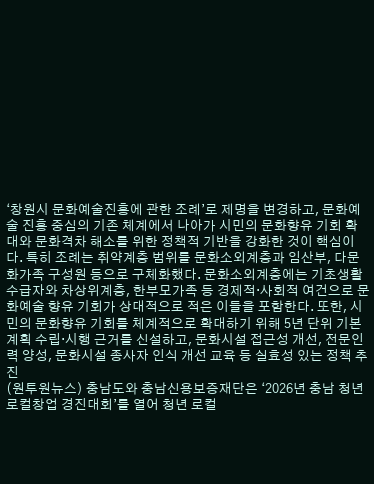‘창원시 문화예술진흥에 관한 조례’로 제명을 변경하고, 문화예술 진흥 중심의 기존 체계에서 나아가 시민의 문화향유 기회 확대와 문화격차 해소를 위한 정책적 기반을 강화한 것이 핵심이다. 특히 조례는 취약계층 범위를 문화소외계층과 임산부, 다문화가족 구성원 등으로 구체화했다. 문화소외계층에는 기초생활수급자와 차상위계층, 한부모가족 등 경제적·사회적 여건으로 문화예술 향유 기회가 상대적으로 적은 이들을 포함한다. 또한, 시민의 문화향유 기회를 체계적으로 확대하기 위해 5년 단위 기본계획 수립·시행 근거를 신설하고, 문화시설 접근성 개선, 전문인력 양성, 문화시설 종사자 인식 개선 교육 등 실효성 있는 정책 추진
(원투원뉴스) 충남도와 충남신용보증재단은 ‘2026년 충남 청년 로컬창업 경진대회’를 열어 청년 로컬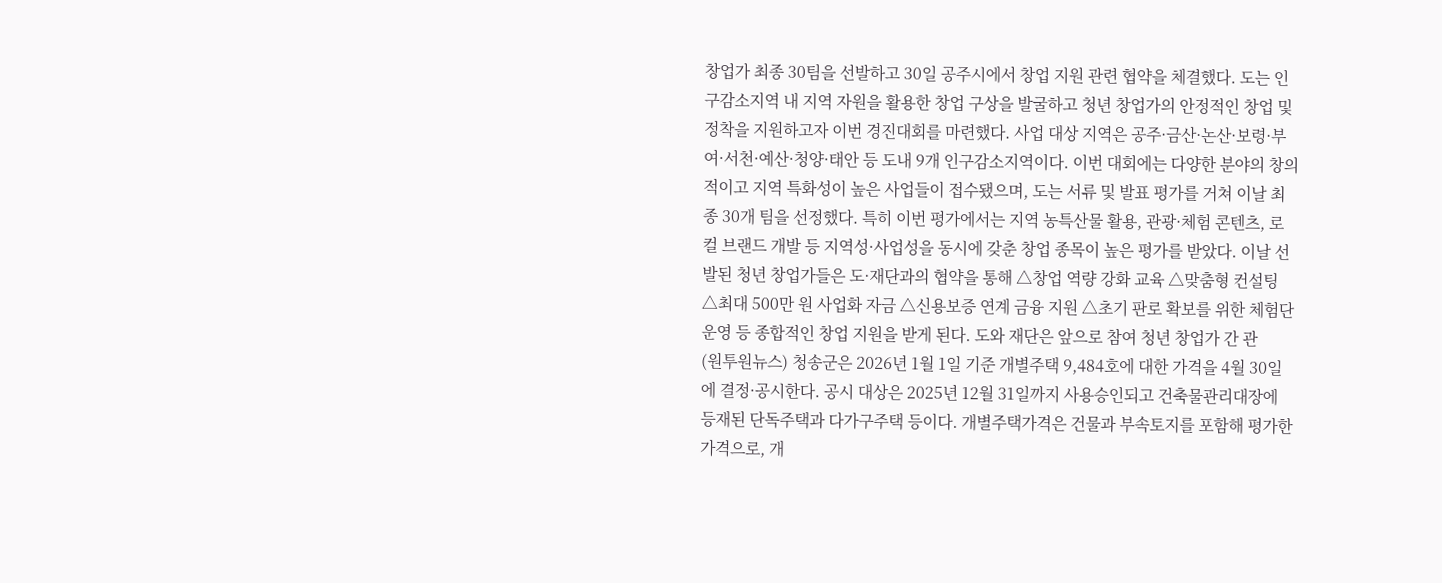창업가 최종 30팀을 선발하고 30일 공주시에서 창업 지원 관련 협약을 체결했다. 도는 인구감소지역 내 지역 자원을 활용한 창업 구상을 발굴하고 청년 창업가의 안정적인 창업 및 정착을 지원하고자 이번 경진대회를 마련했다. 사업 대상 지역은 공주·금산·논산·보령·부여·서천·예산·청양·태안 등 도내 9개 인구감소지역이다. 이번 대회에는 다양한 분야의 창의적이고 지역 특화성이 높은 사업들이 접수됐으며, 도는 서류 및 발표 평가를 거쳐 이날 최종 30개 팀을 선정했다. 특히 이번 평가에서는 지역 농특산물 활용, 관광·체험 콘텐츠, 로컬 브랜드 개발 등 지역성·사업성을 동시에 갖춘 창업 종목이 높은 평가를 받았다. 이날 선발된 청년 창업가들은 도·재단과의 협약을 통해 △창업 역량 강화 교육 △맞춤형 컨설팅 △최대 500만 원 사업화 자금 △신용보증 연계 금융 지원 △초기 판로 확보를 위한 체험단 운영 등 종합적인 창업 지원을 받게 된다. 도와 재단은 앞으로 참여 청년 창업가 간 관
(원투원뉴스) 청송군은 2026년 1월 1일 기준 개별주택 9,484호에 대한 가격을 4월 30일에 결정·공시한다. 공시 대상은 2025년 12월 31일까지 사용승인되고 건축물관리대장에 등재된 단독주택과 다가구주택 등이다. 개별주택가격은 건물과 부속토지를 포함해 평가한 가격으로, 개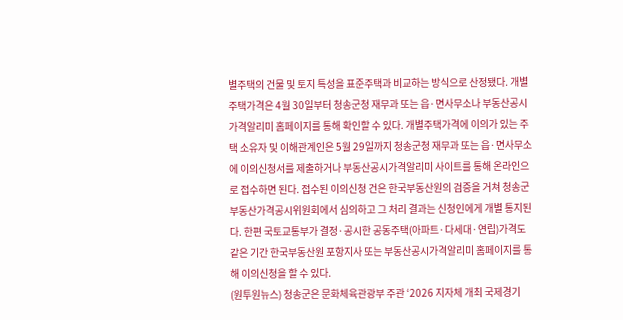별주택의 건물 및 토지 특성을 표준주택과 비교하는 방식으로 산정됐다. 개별주택가격은 4월 30일부터 청송군청 재무과 또는 읍·면사무소나 부동산공시가격알리미 홈페이지를 통해 확인할 수 있다. 개별주택가격에 이의가 있는 주택 소유자 및 이해관계인은 5월 29일까지 청송군청 재무과 또는 읍·면사무소에 이의신청서를 제출하거나 부동산공시가격알리미 사이트를 통해 온라인으로 접수하면 된다. 접수된 이의신청 건은 한국부동산원의 검증을 거쳐 청송군 부동산가격공시위원회에서 심의하고 그 처리 결과는 신청인에게 개별 통지된다. 한편 국토교통부가 결정·공시한 공동주택(아파트·다세대·연립)가격도 같은 기간 한국부동산원 포항지사 또는 부동산공시가격알리미 홈페이지를 통해 이의신청을 할 수 있다.
(원투원뉴스) 청송군은 문화체육관광부 주관 ‘2026 지자체 개최 국제경기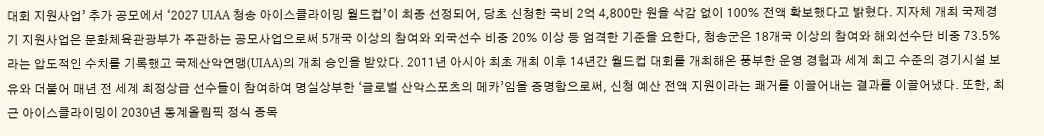대회 지원사업’ 추가 공모에서 ‘2027 UIAA 청송 아이스클라이밍 월드컵’이 최종 선정되어, 당초 신청한 국비 2억 4,800만 원을 삭감 없이 100% 전액 확보했다고 밝혔다. 지자체 개최 국제경기 지원사업은 문화체육관광부가 주관하는 공모사업으로써 5개국 이상의 참여와 외국선수 비중 20% 이상 등 엄격한 기준을 요한다, 청송군은 18개국 이상의 참여와 해외선수단 비중 73.5%라는 압도적인 수치를 기록했고 국제산악연맹(UIAA)의 개최 승인을 받았다. 2011년 아시아 최초 개최 이후 14년간 월드컵 대회를 개최해온 풍부한 운영 경험과 세계 최고 수준의 경기시설 보유와 더불어 매년 전 세계 최정상급 선수들이 참여하여 명실상부한 ‘글로벌 산악스포츠의 메카’임을 증명함으로써, 신청 예산 전액 지원이라는 쾌거를 이끌어내는 결과를 이끌어냈다. 또한, 최근 아이스클라이밍이 2030년 동계올림픽 정식 종목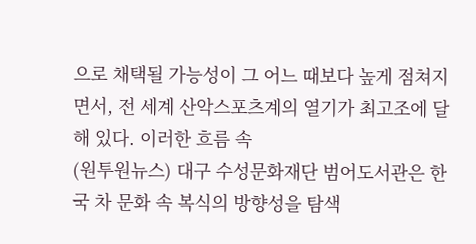으로 채택될 가능성이 그 어느 때보다 높게 점쳐지면서, 전 세계 산악스포츠계의 열기가 최고조에 달해 있다. 이러한 흐름 속
(원투원뉴스) 대구 수성문화재단 범어도서관은 한국 차 문화 속 복식의 방향성을 탐색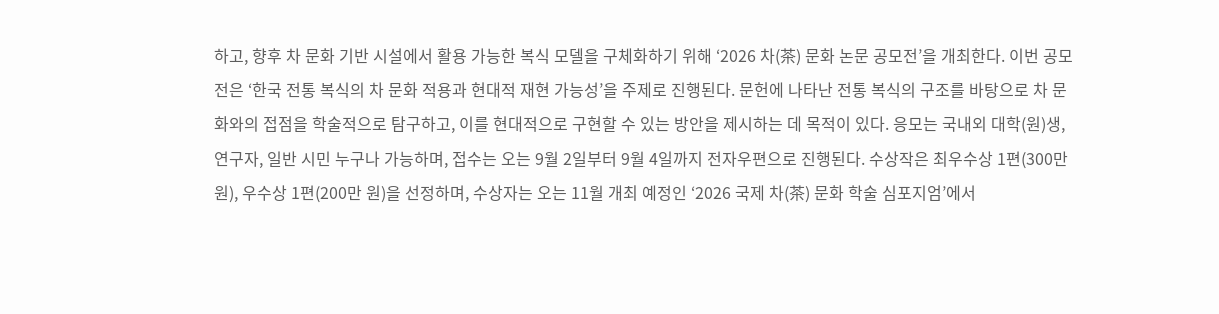하고, 향후 차 문화 기반 시설에서 활용 가능한 복식 모델을 구체화하기 위해 ‘2026 차(茶) 문화 논문 공모전’을 개최한다. 이번 공모전은 ‘한국 전통 복식의 차 문화 적용과 현대적 재현 가능성’을 주제로 진행된다. 문헌에 나타난 전통 복식의 구조를 바탕으로 차 문화와의 접점을 학술적으로 탐구하고, 이를 현대적으로 구현할 수 있는 방안을 제시하는 데 목적이 있다. 응모는 국내외 대학(원)생, 연구자, 일반 시민 누구나 가능하며, 접수는 오는 9월 2일부터 9월 4일까지 전자우편으로 진행된다. 수상작은 최우수상 1편(300만 원), 우수상 1편(200만 원)을 선정하며, 수상자는 오는 11월 개최 예정인 ‘2026 국제 차(茶) 문화 학술 심포지엄’에서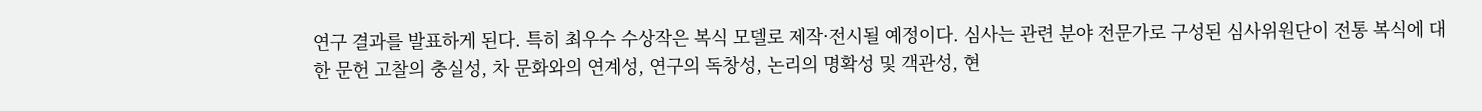연구 결과를 발표하게 된다. 특히 최우수 수상작은 복식 모델로 제작·전시될 예정이다. 심사는 관련 분야 전문가로 구성된 심사위원단이 전통 복식에 대한 문헌 고찰의 충실성, 차 문화와의 연계성, 연구의 독창성, 논리의 명확성 및 객관성, 현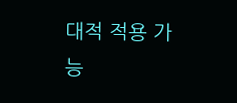대적 적용 가능